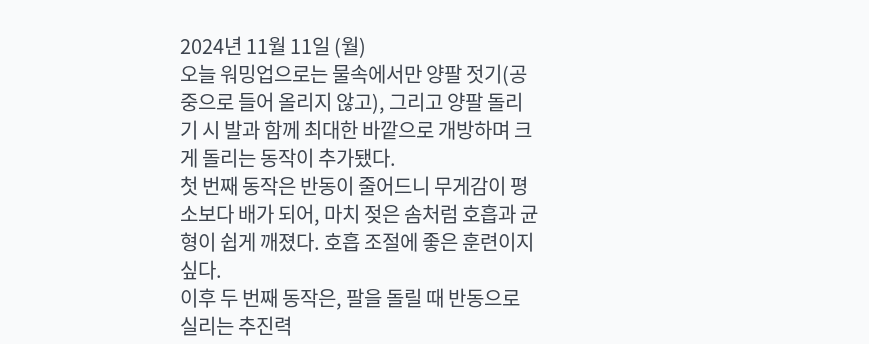2024년 11월 11일 (월)
오늘 워밍업으로는 물속에서만 양팔 젓기(공중으로 들어 올리지 않고), 그리고 양팔 돌리기 시 발과 함께 최대한 바깥으로 개방하며 크게 돌리는 동작이 추가됐다.
첫 번째 동작은 반동이 줄어드니 무게감이 평소보다 배가 되어, 마치 젖은 솜처럼 호흡과 균형이 쉽게 깨졌다. 호흡 조절에 좋은 훈련이지 싶다.
이후 두 번째 동작은, 팔을 돌릴 때 반동으로 실리는 추진력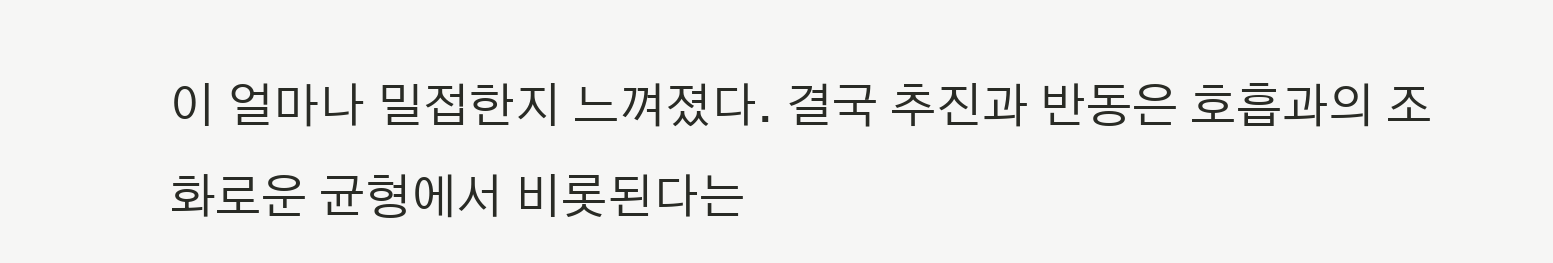이 얼마나 밀접한지 느껴졌다. 결국 추진과 반동은 호흡과의 조화로운 균형에서 비롯된다는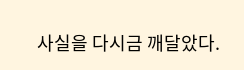사실을 다시금 깨달았다.